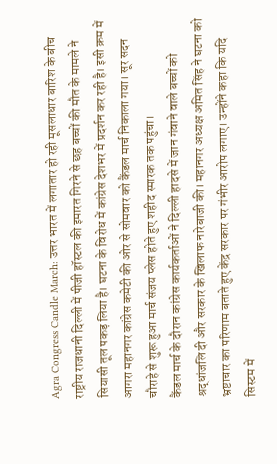Agra Congress Candle March: उत्तर भारत में लगातार हो रही मूसलाधार बारिश के बीच राष्ट्रीय राजधानी दिल्ली में पीजी हॉस्टल की इमारत गिरने से छह बच्चों की मौत के मामले ने सियासी तूल पकड़ लिया है। घटना के विरोध में कांग्रेस देशभर में प्रदर्शन कर रही है। इसी क्रम में आगरा महानगर कांग्रेस कमेटी की ओर से सोमवार को कैंडल मार्च निकाला गया। सूर सदन चौराहे से शुरू हुआ मार्च संजय प्लेस होते हुए शहीद स्मारक तक पहुंचा।
कैंडल मार्च के दौरान कांग्रेस कार्यकर्ताओं ने दिल्ली हादसे में जान गंवाने वाले बच्चों को श्रद्धांजलि दी और सरकार के खिलाफ नारेबाजी की। महानगर अध्यक्ष अमित सिंह ने घटना को भ्रष्टाचार का परिणाम बताते हुए केंद्र सरकार पर गंभीर आरोप लगाए। उन्होंने कहा कि यदि सिस्टम में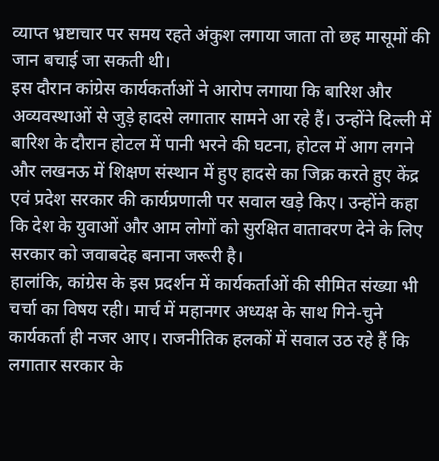व्याप्त भ्रष्टाचार पर समय रहते अंकुश लगाया जाता तो छह मासूमों की जान बचाई जा सकती थी।
इस दौरान कांग्रेस कार्यकर्ताओं ने आरोप लगाया कि बारिश और अव्यवस्थाओं से जुड़े हादसे लगातार सामने आ रहे हैं। उन्होंने दिल्ली में बारिश के दौरान होटल में पानी भरने की घटना, होटल में आग लगने और लखनऊ में शिक्षण संस्थान में हुए हादसे का जिक्र करते हुए केंद्र एवं प्रदेश सरकार की कार्यप्रणाली पर सवाल खड़े किए। उन्होंने कहा कि देश के युवाओं और आम लोगों को सुरक्षित वातावरण देने के लिए सरकार को जवाबदेह बनाना जरूरी है।
हालांकि, कांग्रेस के इस प्रदर्शन में कार्यकर्ताओं की सीमित संख्या भी चर्चा का विषय रही। मार्च में महानगर अध्यक्ष के साथ गिने-चुने कार्यकर्ता ही नजर आए। राजनीतिक हलकों में सवाल उठ रहे हैं कि लगातार सरकार के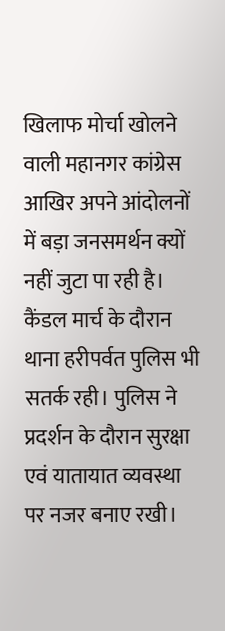खिलाफ मोर्चा खोलने वाली महानगर कांग्रेस आखिर अपने आंदोलनों में बड़ा जनसमर्थन क्यों नहीं जुटा पा रही है।
कैंडल मार्च के दौरान थाना हरीपर्वत पुलिस भी सतर्क रही। पुलिस ने प्रदर्शन के दौरान सुरक्षा एवं यातायात व्यवस्था पर नजर बनाए रखी।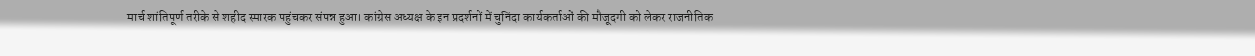मार्च शांतिपूर्ण तरीके से शहीद स्मारक पहुंचकर संपन्न हुआ। कांग्रेस अध्यक्ष के इन प्रदर्शनों में चुनिंदा कार्यकर्ताओं की मौजूदगी को लेकर राजनीतिक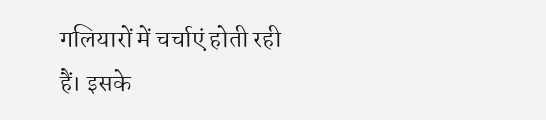गलियारों में चर्चाएं होती रही हैं। इसके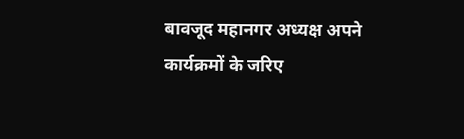बावजूद महानगर अध्यक्ष अपने कार्यक्रमों के जरिए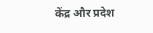केंद्र और प्रदेश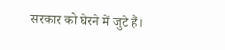सरकार को घेरने में जुटे हैं।